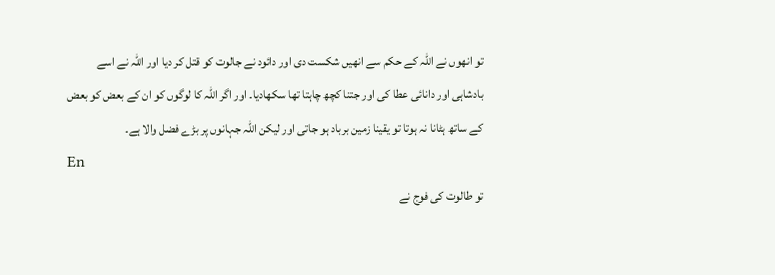تو انھوں نے اللہ کے حکم سے انھیں شکست دی اور دائود نے جالوت کو قتل کر دیا اور اللہ نے اسے بادشاہی اور دانائی عطا کی اور جتنا کچھ چاہتا تھا سکھادیا۔ اور اگر اللہ کا لوگوں کو ان کے بعض کو بعض کے ساتھ ہٹانا نہ ہوتا تو یقینا زمین برباد ہو جاتی اور لیکن اللہ جہانوں پر بڑے فضل والا ہے۔
En
تو طالوت کی فوج نے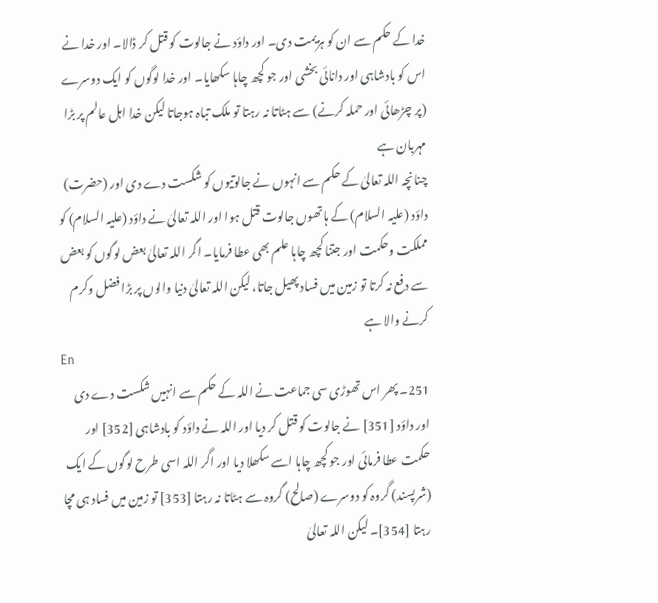خدا کے حکم سے ان کو ہزیمت دی۔ اور داؤد نے جالوت کو قتل کر ڈالا۔ اور خدا نے اس کو بادشاہی اور دانائی بخشی اور جو کچھ چاہا سکھایا۔ اور خدا لوگوں کو ایک دوسرے (پر چڑھائی اور حملہ کرنے) سے ہٹاتا نہ رہتا تو ملک تباہ ہوجاتا لیکن خدا اہل عالم پر بڑا مہربان ہے
چنانچہ اللہ تعالیٰ کے حکم سے انہوں نے جالوتیوں کو شکست دے دی اور (حضرت) داؤد (علیہ السلام) کے ہاتھوں جالوت قتل ہوا اور اللہ تعالیٰ نے داؤد (علیہ السلام) کو مملکت وحکمت اور جتنا کچھ چاہا علم بھی عطا فرمایا۔ اگر اللہ تعالیٰ بعض لوگوں کو بعض سے دفع نہ کرتا تو زمین میں فساد پھیل جاتا، لیکن اللہ تعالیٰ دنیا والوں پر بڑا فضل وکرم کرنے والا ہے
En
251۔ پھر اس تھوڑی سی جماعت نے اللہ کے حکم سے انہیں شکست دے دی اور داؤد [351] نے جالوت کو قتل کر دیا اور اللہ نے داؤد کو بادشاہی [352] اور حکمت عطا فرمائی اور جو کچھ چاہا اسے سکھلا دیا اور اگر اللہ اسی طرح لوگوں کے ایک (شرپسند) گروہ کو دوسرے (صالح) گروہ سے ہٹاتا نہ رہتا [353] تو زمین میں فساد ہی مچا رہتا [354]۔ لیکن اللہ تعالیٰ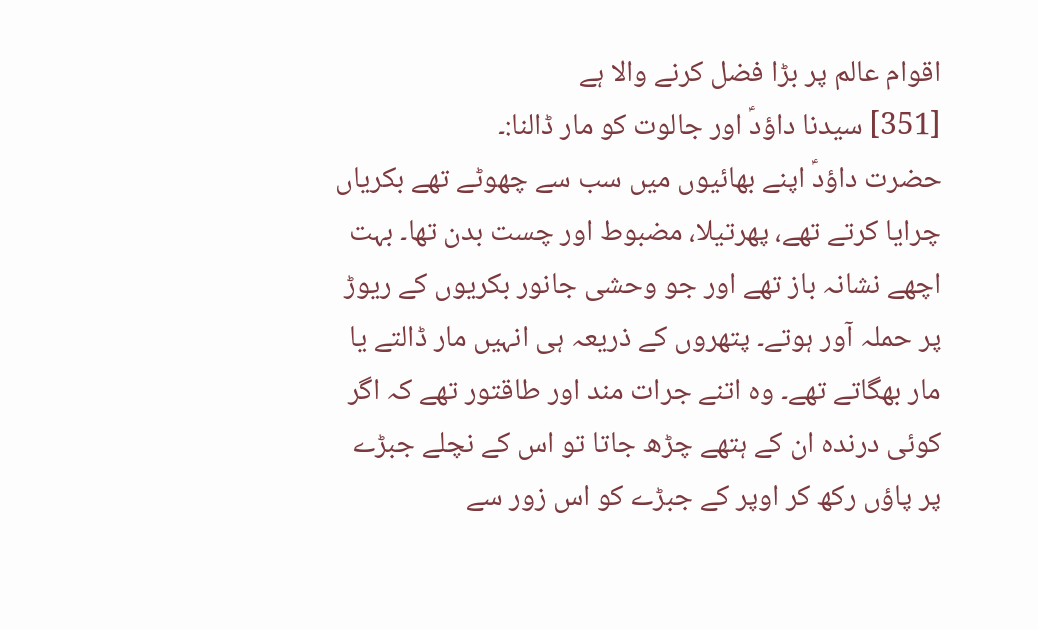اقوام عالم پر بڑا فضل کرنے والا ہے
[351] سیدنا داؤدؑ اور جالوت کو مار ڈالنا:۔
حضرت داؤدؑ اپنے بھائیوں میں سب سے چھوٹے تھے بکریاں چرایا کرتے تھے، پھرتیلا، مضبوط اور چست بدن تھا۔ بہت اچھے نشانہ باز تھے اور جو وحشی جانور بکریوں کے ریوڑ پر حملہ آور ہوتے۔ پتھروں کے ذریعہ ہی انہیں مار ڈالتے یا مار بھگاتے تھے۔ وہ اتنے جرات مند اور طاقتور تھے کہ اگر کوئی درندہ ان کے ہتھے چڑھ جاتا تو اس کے نچلے جبڑے پر پاؤں رکھ کر اوپر کے جبڑے کو اس زور سے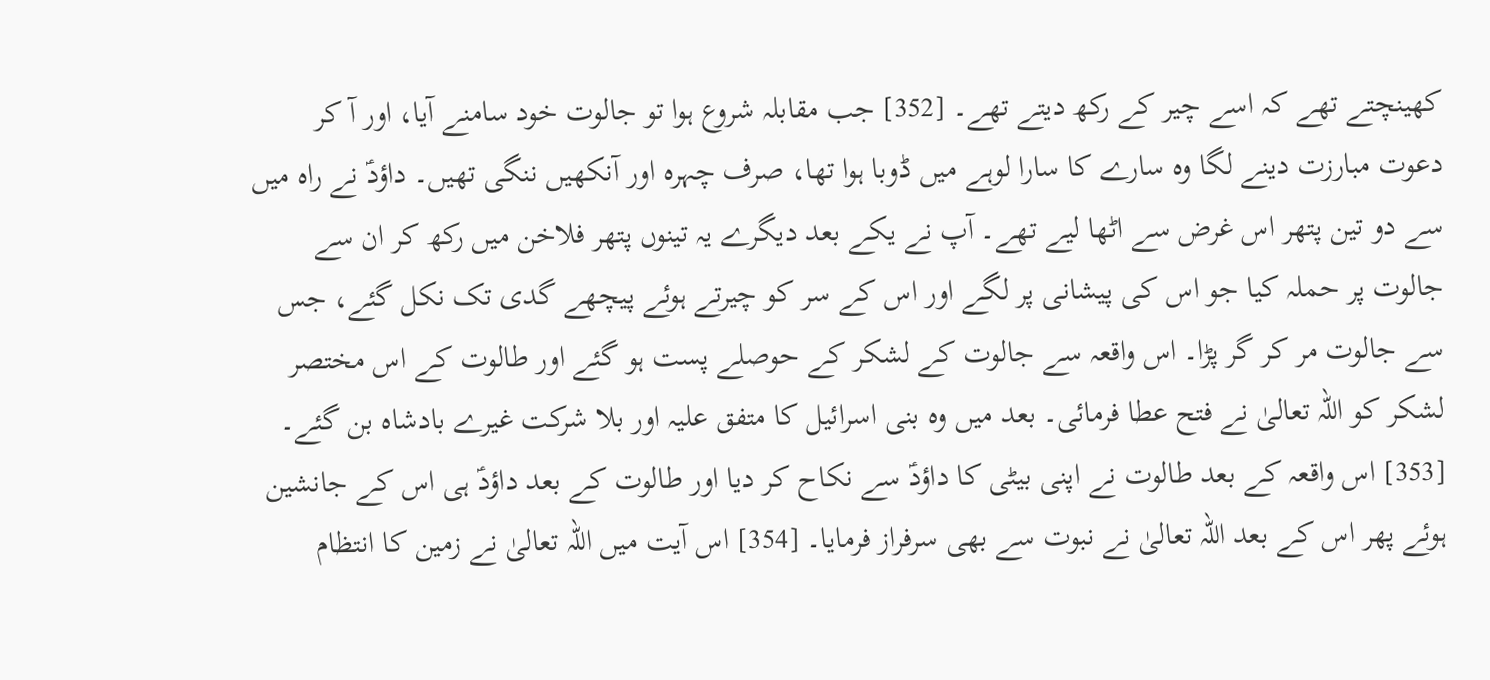کھینچتے تھے کہ اسے چیر کے رکھ دیتے تھے۔ [352] جب مقابلہ شروع ہوا تو جالوت خود سامنے آیا، اور آ کر دعوت مبارزت دینے لگا وہ سارے کا سارا لوہے میں ڈوبا ہوا تھا، صرف چہرہ اور آنکھیں ننگی تھیں۔ داؤدؑ نے راہ میں سے دو تین پتھر اس غرض سے اٹھا لیے تھے۔ آپ نے یکے بعد دیگرے یہ تینوں پتھر فلاخن میں رکھ کر ان سے جالوت پر حملہ کیا جو اس کی پیشانی پر لگے اور اس کے سر کو چیرتے ہوئے پیچھے گدی تک نکل گئے، جس سے جالوت مر کر گر پڑا۔ اس واقعہ سے جالوت کے لشکر کے حوصلے پست ہو گئے اور طالوت کے اس مختصر لشکر کو اللہ تعالیٰ نے فتح عطا فرمائی۔ بعد میں وہ بنی اسرائیل کا متفق علیہ اور بلا شرکت غیرے بادشاہ بن گئے۔ [353] اس واقعہ کے بعد طالوت نے اپنی بیٹی کا داؤدؑ سے نکاح کر دیا اور طالوت کے بعد داؤدؑ ہی اس کے جانشین ہوئے پھر اس کے بعد اللہ تعالیٰ نے نبوت سے بھی سرفراز فرمایا۔ [354] اس آیت میں اللہ تعالیٰ نے زمین کا انتظام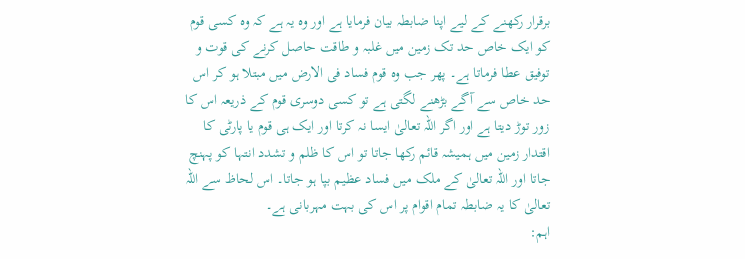برقرار رکھنے کے لیے اپنا ضابطہ بیان فرمایا ہے اور وہ یہ ہے کہ وہ کسی قوم کو ایک خاص حد تک زمین میں غلبہ و طاقت حاصل کرنے کی قوت و توفیق عطا فرماتا ہے۔ پھر جب وہ قوم فساد فی الارض میں مبتلا ہو کر اس حد خاص سے آگے بڑھنے لگتی ہے تو کسی دوسری قوم کے ذریعہ اس کا زور توڑ دیتا ہے اور اگر اللہ تعالیٰ ایسا نہ کرتا اور ایک ہی قوم یا پارٹی کا اقتدار زمین میں ہمیشہ قائم رکھا جاتا تو اس کا ظلم و تشدد انتہا کو پہنچ جاتا اور اللہ تعالیٰ کے ملک میں فساد عظیم بپا ہو جاتا۔ اس لحاظ سے اللہ تعالیٰ کا یہ ضابطہ تمام اقوام پر اس کی بہت مہربانی ہے۔
اہم: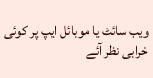ویب سائٹ یا موبائل ایپ پر کوئی خرابی نظر آئے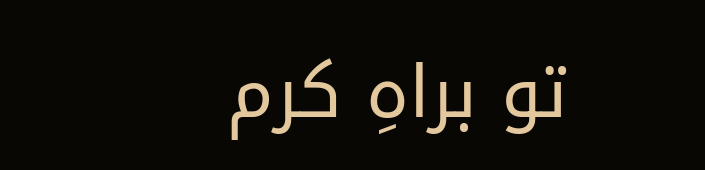تو براہِ کرم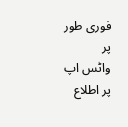فوری طور پر
واٹس اپ
پر اطلاع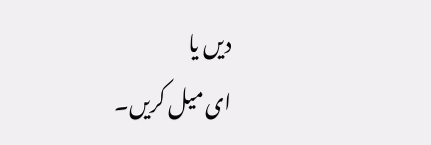دیں یا
ای میل کریں۔